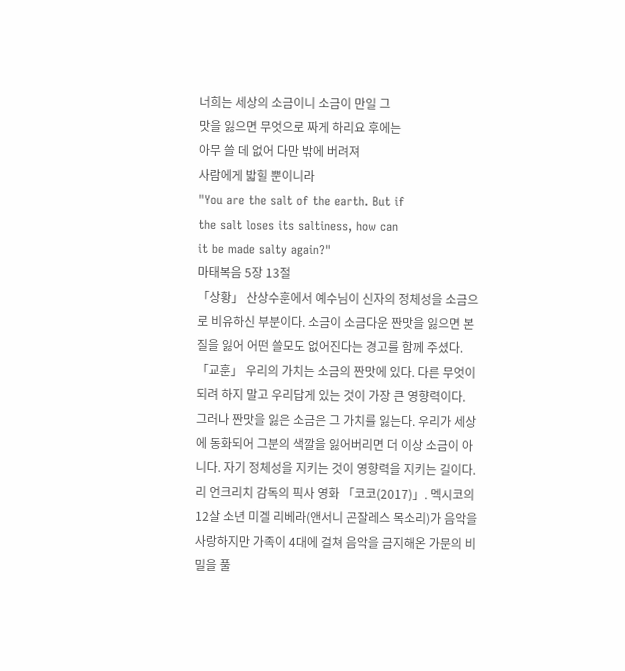너희는 세상의 소금이니 소금이 만일 그
맛을 잃으면 무엇으로 짜게 하리요 후에는
아무 쓸 데 없어 다만 밖에 버려져
사람에게 밟힐 뿐이니라
"You are the salt of the earth. But if
the salt loses its saltiness, how can
it be made salty again?"
마태복음 5장 13절
「상황」 산상수훈에서 예수님이 신자의 정체성을 소금으로 비유하신 부분이다. 소금이 소금다운 짠맛을 잃으면 본질을 잃어 어떤 쓸모도 없어진다는 경고를 함께 주셨다. 「교훈」 우리의 가치는 소금의 짠맛에 있다. 다른 무엇이 되려 하지 말고 우리답게 있는 것이 가장 큰 영향력이다. 그러나 짠맛을 잃은 소금은 그 가치를 잃는다. 우리가 세상에 동화되어 그분의 색깔을 잃어버리면 더 이상 소금이 아니다. 자기 정체성을 지키는 것이 영향력을 지키는 길이다.
리 언크리치 감독의 픽사 영화 「코코(2017)」. 멕시코의 12살 소년 미겔 리베라(앤서니 곤잘레스 목소리)가 음악을 사랑하지만 가족이 4대에 걸쳐 음악을 금지해온 가문의 비밀을 풀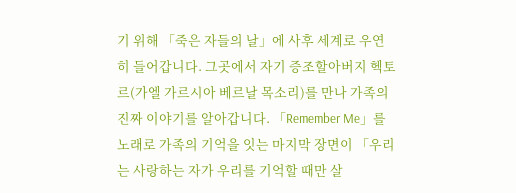기 위해 「죽은 자들의 날」에 사후 세계로 우연히 들어갑니다. 그곳에서 자기 증조할아버지 헥토르(가엘 가르시아 베르날 목소리)를 만나 가족의 진짜 이야기를 알아갑니다. 「Remember Me」를 노래로 가족의 기억을 잇는 마지막 장면이 「우리는 사랑하는 자가 우리를 기억할 때만 살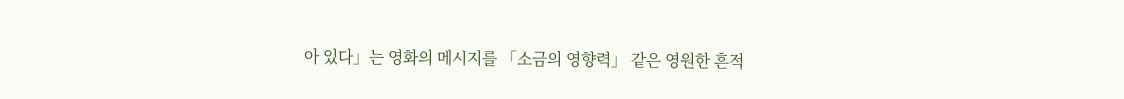아 있다」는 영화의 메시지를 「소금의 영향력」 같은 영원한 흔적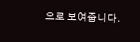으로 보여줍니다.